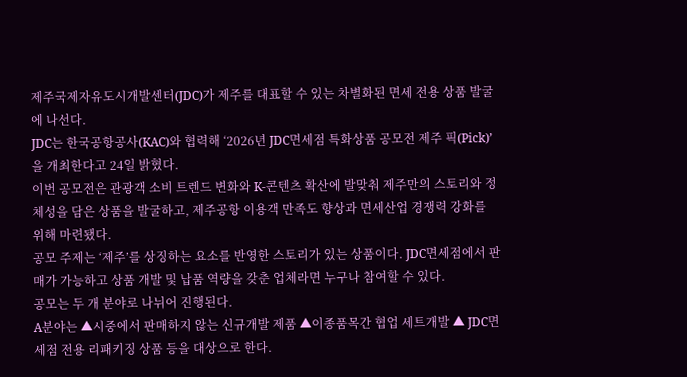제주국제자유도시개발센터(JDC)가 제주를 대표할 수 있는 차별화된 면세 전용 상품 발굴에 나선다.
JDC는 한국공항공사(KAC)와 협력해 ‘2026년 JDC면세점 특화상품 공모전 제주 픽(Pick)’을 개최한다고 24일 밝혔다.
이번 공모전은 관광객 소비 트렌드 변화와 K-콘텐츠 확산에 발맞춰 제주만의 스토리와 정체성을 담은 상품을 발굴하고, 제주공항 이용객 만족도 향상과 면세산업 경쟁력 강화를 위해 마련됐다.
공모 주제는 ‘제주’를 상징하는 요소를 반영한 스토리가 있는 상품이다. JDC면세점에서 판매가 가능하고 상품 개발 및 납품 역량을 갖춘 업체라면 누구나 참여할 수 있다.
공모는 두 개 분야로 나뉘어 진행된다.
A분야는 ▲시중에서 판매하지 않는 신규개발 제품 ▲이종품목간 협업 세트개발 ▲ JDC면세점 전용 리패키징 상품 등을 대상으로 한다.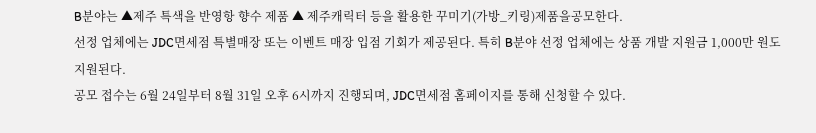B분야는 ▲제주 특색을 반영항 향수 제품 ▲ 제주캐릭터 등을 활용한 꾸미기(가방_키링)제품을공모한다.
선정 업체에는 JDC면세점 특별매장 또는 이벤트 매장 입점 기회가 제공된다. 특히 B분야 선정 업체에는 상품 개발 지원금 1,000만 원도 지원된다.
공모 접수는 6월 24일부터 8월 31일 오후 6시까지 진행되며, JDC면세점 홈페이지를 통해 신청할 수 있다.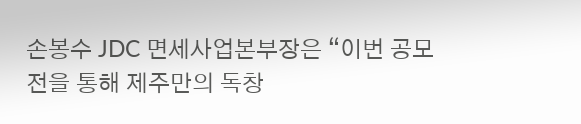손봉수 JDC 면세사업본부장은 “이번 공모전을 통해 제주만의 독창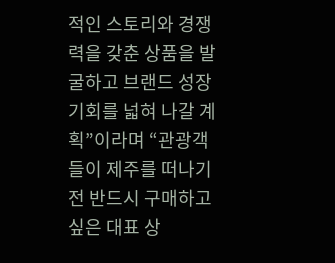적인 스토리와 경쟁력을 갖춘 상품을 발굴하고 브랜드 성장 기회를 넓혀 나갈 계획”이라며 “관광객들이 제주를 떠나기 전 반드시 구매하고 싶은 대표 상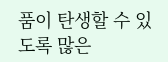품이 탄생할 수 있도록 많은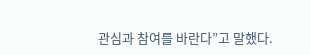관심과 참여를 바란다”고 말했다.